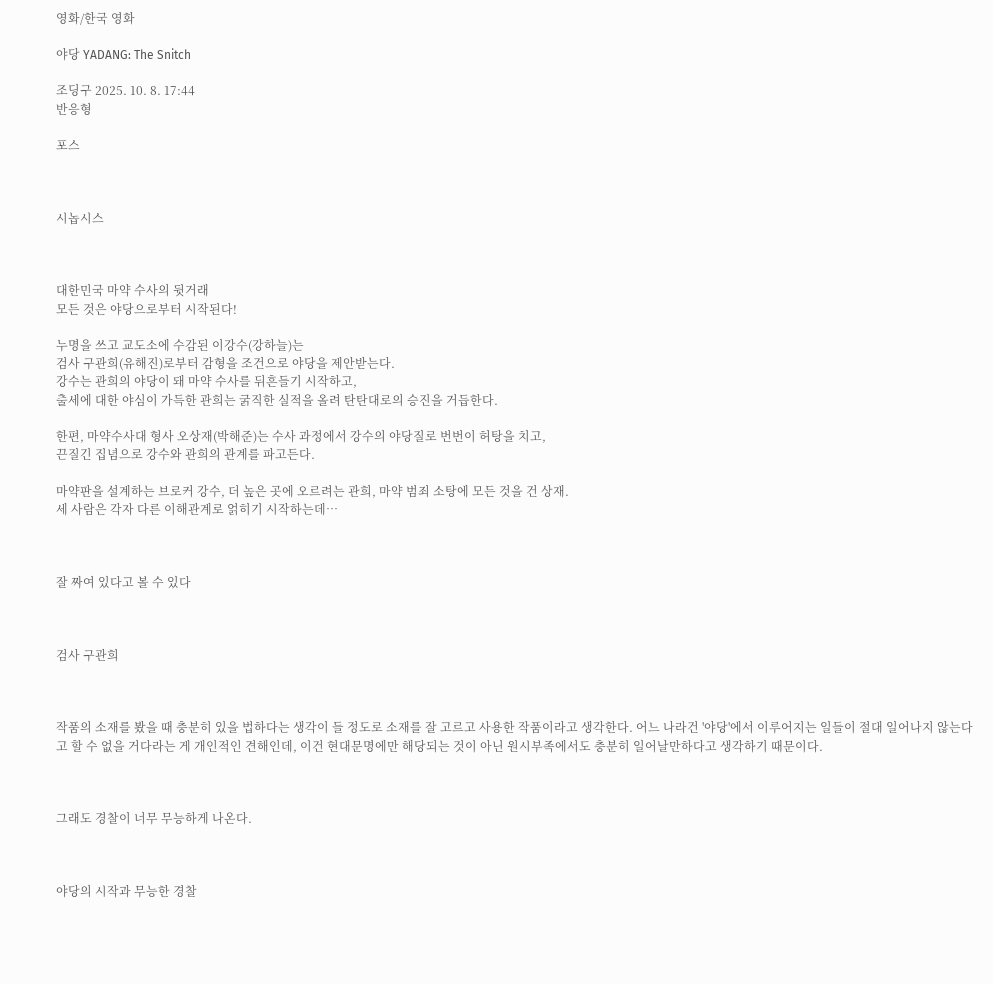영화/한국 영화

야당 YADANG: The Snitch

조딩구 2025. 10. 8. 17:44
반응형

포스



시놉시스



대한민국 마약 수사의 뒷거래
모든 것은 야당으로부터 시작된다!

누명을 쓰고 교도소에 수감된 이강수(강하늘)는
검사 구관희(유해진)로부터 감형을 조건으로 야당을 제안받는다.
강수는 관희의 야당이 돼 마약 수사를 뒤흔들기 시작하고,
출세에 대한 야심이 가득한 관희는 굵직한 실적을 올려 탄탄대로의 승진을 거듭한다.

한편, 마약수사대 형사 오상재(박해준)는 수사 과정에서 강수의 야당질로 번번이 허탕을 치고,
끈질긴 집념으로 강수와 관희의 관계를 파고든다.

마약판을 설계하는 브로커 강수, 더 높은 곳에 오르려는 관희, 마약 범죄 소탕에 모든 것을 건 상재.
세 사람은 각자 다른 이해관계로 얽히기 시작하는데…



잘 짜여 있다고 볼 수 있다



검사 구관희



작품의 소재를 봤을 때 충분히 있을 법하다는 생각이 들 정도로 소재를 잘 고르고 사용한 작품이라고 생각한다. 어느 나라건 '야당'에서 이루어지는 일들이 절대 일어나지 않는다고 할 수 없을 거다라는 게 개인적인 견해인데, 이건 현대문명에만 해당되는 것이 아닌 원시부족에서도 충분히 일어날만하다고 생각하기 때문이다.



그래도 경찰이 너무 무능하게 나온다.



야당의 시작과 무능한 경찰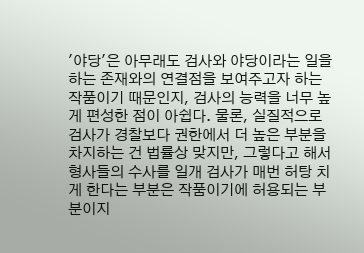'야당'은 아무래도 검사와 야당이라는 일을 하는 존재와의 연결점을 보여주고자 하는 작품이기 때문인지, 검사의 능력을 너무 높게 편성한 점이 아쉽다. 물론, 실질적으로 검사가 경찰보다 권한에서 더 높은 부분을 차지하는 건 법률상 맞지만, 그렇다고 해서 형사들의 수사를 일개 검사가 매번 허탕 치게 한다는 부분은 작품이기에 허용되는 부분이지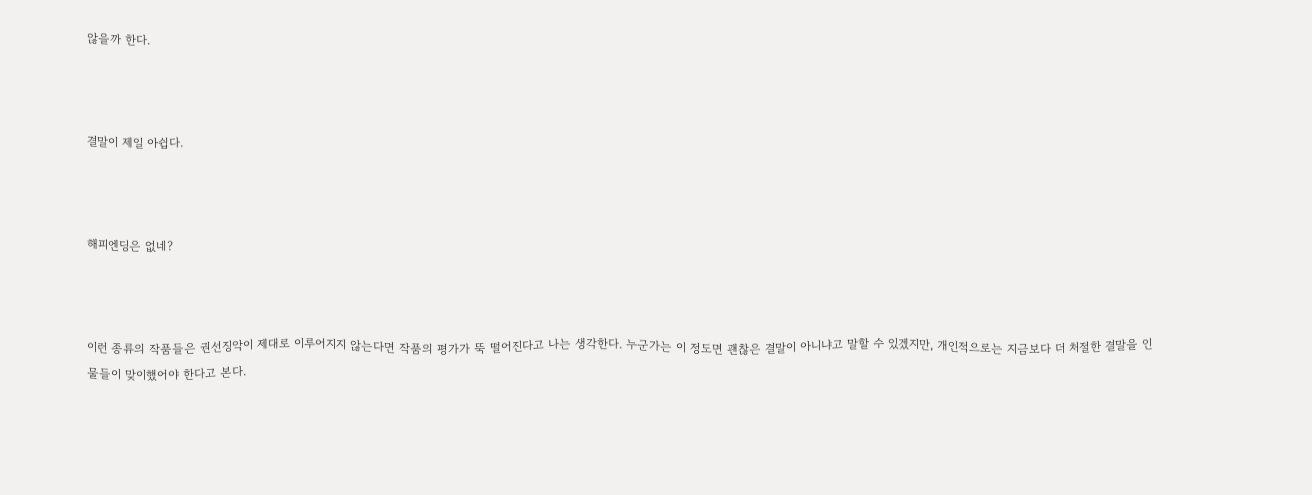않을까 한다.



결말이 제일 아쉽다.



해피엔딩은 없네?



이런 종류의 작품들은 권선징악이 제대로 이루어지지 않는다면 작품의 평가가 뚝 떨어진다고 나는 생각한다. 누군가는 이 정도면 괜찮은 결말이 아니냐고 말할 수 있겠지만, 개인적으로는 지금보다 더 처절한 결말을 인물들이 맞이했어야 한다고 본다.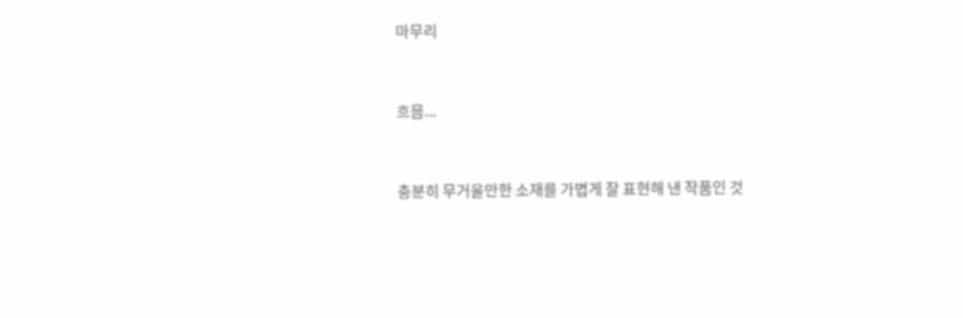마무리



흐믐...



충분히 무거울만한 소재를 가볍게 잘 표현해 낸 작품인 것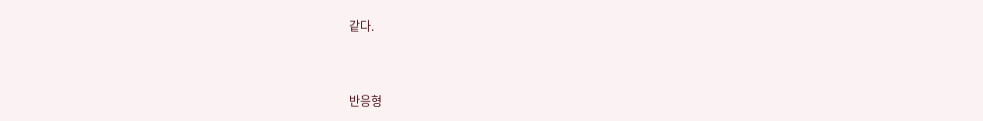같다.



반응형